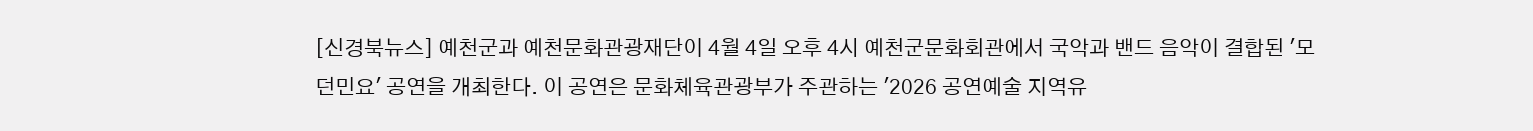[신경북뉴스] 예천군과 예천문화관광재단이 4월 4일 오후 4시 예천군문화회관에서 국악과 밴드 음악이 결합된 '모던민요' 공연을 개최한다. 이 공연은 문화체육관광부가 주관하는 '2026 공연예술 지역유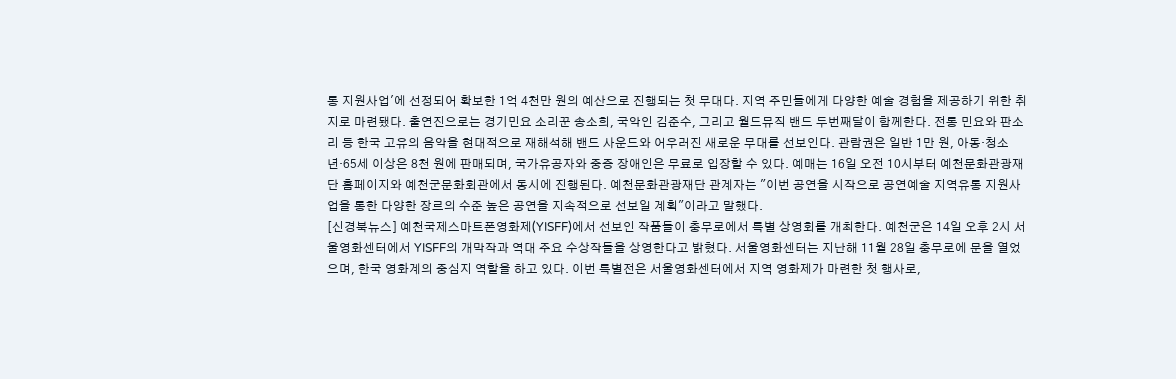통 지원사업'에 선정되어 확보한 1억 4천만 원의 예산으로 진행되는 첫 무대다. 지역 주민들에게 다양한 예술 경험을 제공하기 위한 취지로 마련됐다. 출연진으로는 경기민요 소리꾼 송소희, 국악인 김준수, 그리고 월드뮤직 밴드 두번째달이 함께한다. 전통 민요와 판소리 등 한국 고유의 음악을 현대적으로 재해석해 밴드 사운드와 어우러진 새로운 무대를 선보인다. 관람권은 일반 1만 원, 아동·청소년·65세 이상은 8천 원에 판매되며, 국가유공자와 중증 장애인은 무료로 입장할 수 있다. 예매는 16일 오전 10시부터 예천문화관광재단 홈페이지와 예천군문화회관에서 동시에 진행된다. 예천문화관광재단 관계자는 "이번 공연을 시작으로 공연예술 지역유통 지원사업을 통한 다양한 장르의 수준 높은 공연을 지속적으로 선보일 계획"이라고 말했다.
[신경북뉴스] 예천국제스마트폰영화제(YISFF)에서 선보인 작품들이 충무로에서 특별 상영회를 개최한다. 예천군은 14일 오후 2시 서울영화센터에서 YISFF의 개막작과 역대 주요 수상작들을 상영한다고 밝혔다. 서울영화센터는 지난해 11월 28일 충무로에 문을 열었으며, 한국 영화계의 중심지 역할을 하고 있다. 이번 특별전은 서울영화센터에서 지역 영화제가 마련한 첫 행사로,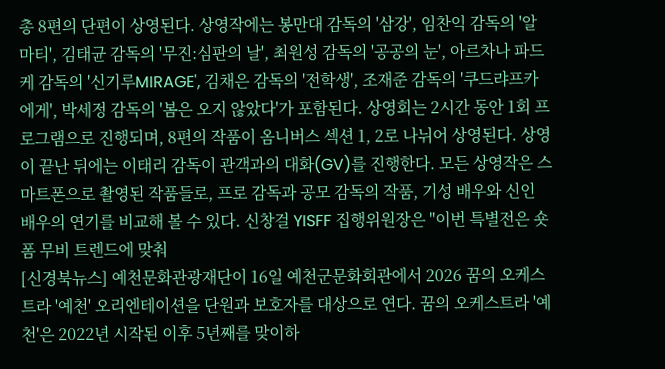총 8편의 단편이 상영된다. 상영작에는 봉만대 감독의 '삼강', 임찬익 감독의 '알마티', 김태균 감독의 '무진:심판의 날', 최원성 감독의 '공공의 눈', 아르차나 파드케 감독의 '신기루MIRAGE', 김채은 감독의 '전학생', 조재준 감독의 '쿠드랴프카에게', 박세정 감독의 '봄은 오지 않았다'가 포함된다. 상영회는 2시간 동안 1회 프로그램으로 진행되며, 8편의 작품이 옴니버스 섹션 1, 2로 나뉘어 상영된다. 상영이 끝난 뒤에는 이태리 감독이 관객과의 대화(GV)를 진행한다. 모든 상영작은 스마트폰으로 촬영된 작품들로, 프로 감독과 공모 감독의 작품, 기성 배우와 신인 배우의 연기를 비교해 볼 수 있다. 신창걸 YISFF 집행위원장은 "이번 특별전은 숏폼 무비 트렌드에 맞춰
[신경북뉴스] 예천문화관광재단이 16일 예천군문화회관에서 2026 꿈의 오케스트라 '예천' 오리엔테이션을 단원과 보호자를 대상으로 연다. 꿈의 오케스트라 '예천'은 2022년 시작된 이후 5년째를 맞이하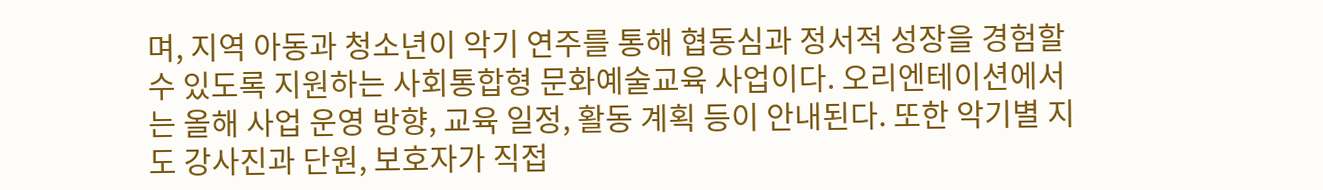며, 지역 아동과 청소년이 악기 연주를 통해 협동심과 정서적 성장을 경험할 수 있도록 지원하는 사회통합형 문화예술교육 사업이다. 오리엔테이션에서는 올해 사업 운영 방향, 교육 일정, 활동 계획 등이 안내된다. 또한 악기별 지도 강사진과 단원, 보호자가 직접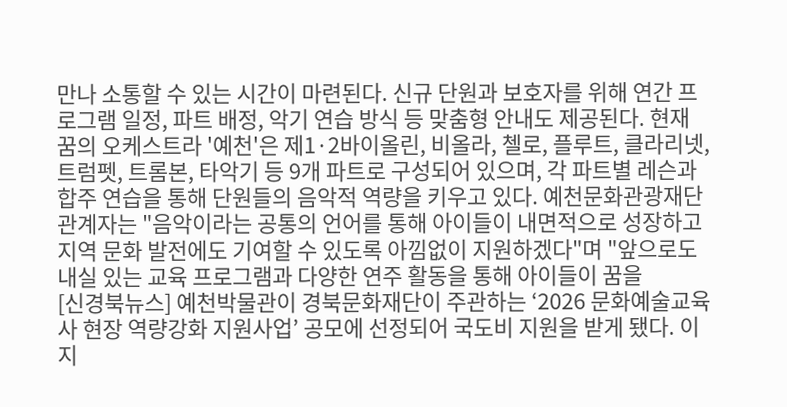만나 소통할 수 있는 시간이 마련된다. 신규 단원과 보호자를 위해 연간 프로그램 일정, 파트 배정, 악기 연습 방식 등 맞춤형 안내도 제공된다. 현재 꿈의 오케스트라 '예천'은 제1·2바이올린, 비올라, 첼로, 플루트, 클라리넷, 트럼펫, 트롬본, 타악기 등 9개 파트로 구성되어 있으며, 각 파트별 레슨과 합주 연습을 통해 단원들의 음악적 역량을 키우고 있다. 예천문화관광재단 관계자는 "음악이라는 공통의 언어를 통해 아이들이 내면적으로 성장하고 지역 문화 발전에도 기여할 수 있도록 아낌없이 지원하겠다"며 "앞으로도 내실 있는 교육 프로그램과 다양한 연주 활동을 통해 아이들이 꿈을
[신경북뉴스] 예천박물관이 경북문화재단이 주관하는 ‘2026 문화예술교육사 현장 역량강화 지원사업’ 공모에 선정되어 국도비 지원을 받게 됐다. 이 지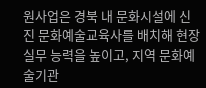원사업은 경북 내 문화시설에 신진 문화예술교육사를 배치해 현장 실무 능력을 높이고, 지역 문화예술기관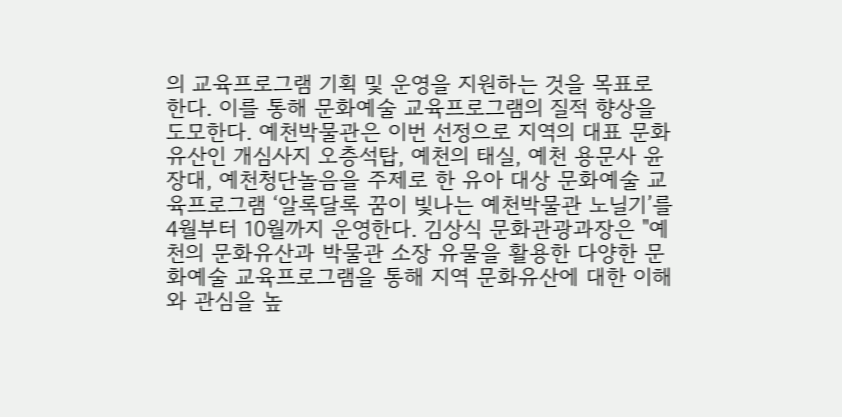의 교육프로그램 기획 및 운영을 지원하는 것을 목표로 한다. 이를 통해 문화예술 교육프로그램의 질적 향상을 도모한다. 예천박물관은 이번 선정으로 지역의 대표 문화유산인 개심사지 오층석탑, 예천의 태실, 예천 용문사 윤장대, 예천청단놀음을 주제로 한 유아 대상 문화예술 교육프로그램 ‘알록달록 꿈이 빛나는 예천박물관 노닐기’를 4월부터 10월까지 운영한다. 김상식 문화관광과장은 "예천의 문화유산과 박물관 소장 유물을 활용한 다양한 문화예술 교육프로그램을 통해 지역 문화유산에 대한 이해와 관심을 높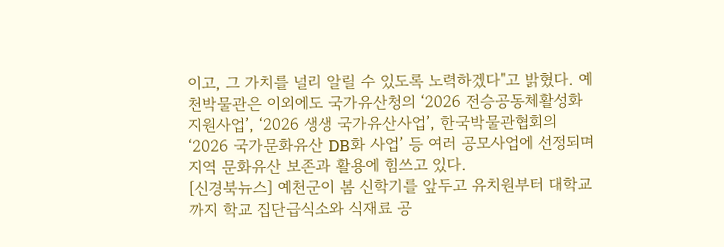이고, 그 가치를 널리 알릴 수 있도록 노력하겠다"고 밝혔다. 예천박물관은 이외에도 국가유산청의 ‘2026 전승공동체활성화 지원사업’, ‘2026 생생 국가유산사업’, 한국박물관협회의 ‘2026 국가문화유산 DB화 사업’ 등 여러 공모사업에 선정되며 지역 문화유산 보존과 활용에 힘쓰고 있다.
[신경북뉴스] 예천군이 봄 신학기를 앞두고 유치원부터 대학교까지 학교 집단급식소와 식재료 공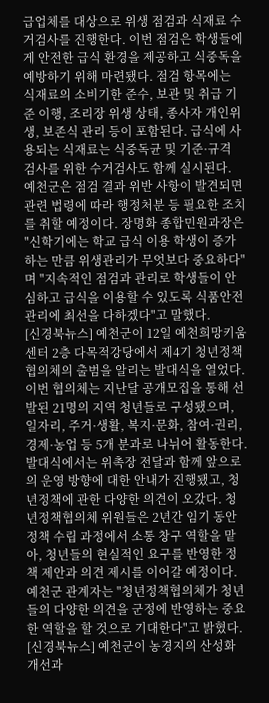급업체를 대상으로 위생 점검과 식재료 수거검사를 진행한다. 이번 점검은 학생들에게 안전한 급식 환경을 제공하고 식중독을 예방하기 위해 마련됐다. 점검 항목에는 식재료의 소비기한 준수, 보관 및 취급 기준 이행, 조리장 위생 상태, 종사자 개인위생, 보존식 관리 등이 포함된다. 급식에 사용되는 식재료는 식중독균 및 기준·규격 검사를 위한 수거검사도 함께 실시된다. 예천군은 점검 결과 위반 사항이 발견되면 관련 법령에 따라 행정처분 등 필요한 조치를 취할 예정이다. 장명화 종합민원과장은 "신학기에는 학교 급식 이용 학생이 증가하는 만큼 위생관리가 무엇보다 중요하다"며 "지속적인 점검과 관리로 학생들이 안심하고 급식을 이용할 수 있도록 식품안전 관리에 최선을 다하겠다"고 말했다.
[신경북뉴스] 예천군이 12일 예천희망키움센터 2층 다목적강당에서 제4기 청년정책협의체의 출범을 알리는 발대식을 열었다. 이번 협의체는 지난달 공개모집을 통해 선발된 21명의 지역 청년들로 구성됐으며, 일자리, 주거·생활, 복지·문화, 참여·권리, 경제·농업 등 5개 분과로 나뉘어 활동한다. 발대식에서는 위촉장 전달과 함께 앞으로의 운영 방향에 대한 안내가 진행됐고, 청년정책에 관한 다양한 의견이 오갔다. 청년정책협의체 위원들은 2년간 임기 동안 정책 수립 과정에서 소통 창구 역할을 맡아, 청년들의 현실적인 요구를 반영한 정책 제안과 의견 제시를 이어갈 예정이다. 예천군 관계자는 "청년정책협의체가 청년들의 다양한 의견을 군정에 반영하는 중요한 역할을 할 것으로 기대한다"고 밝혔다.
[신경북뉴스] 예천군이 농경지의 산성화 개선과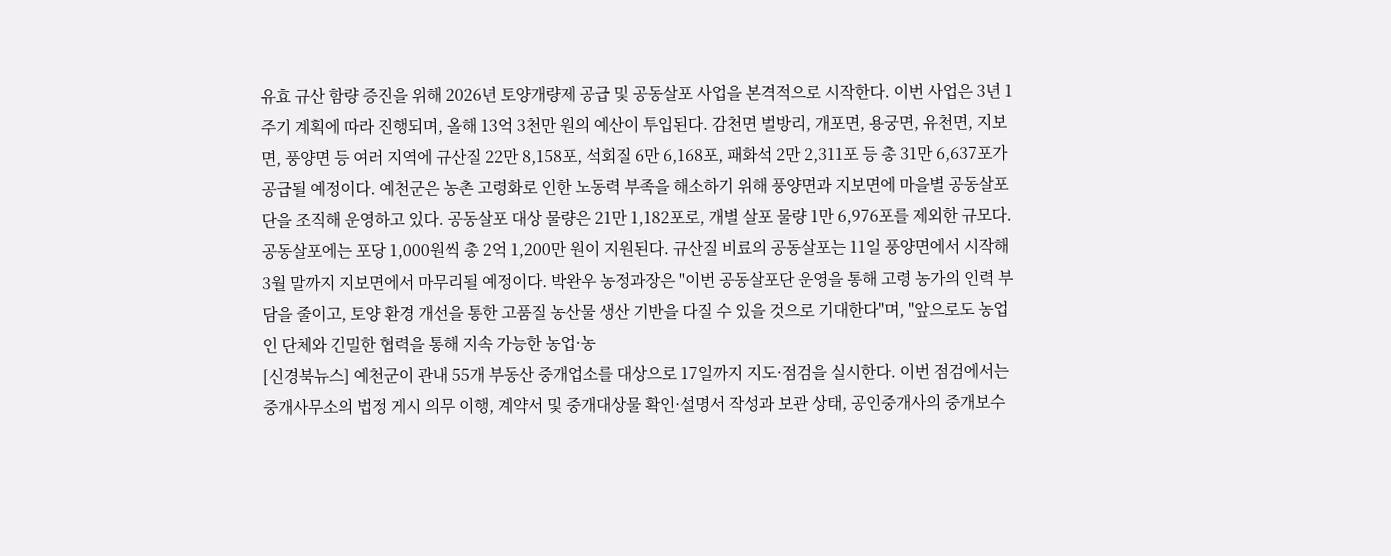유효 규산 함량 증진을 위해 2026년 토양개량제 공급 및 공동살포 사업을 본격적으로 시작한다. 이번 사업은 3년 1주기 계획에 따라 진행되며, 올해 13억 3천만 원의 예산이 투입된다. 감천면 벌방리, 개포면, 용궁면, 유천면, 지보면, 풍양면 등 여러 지역에 규산질 22만 8,158포, 석회질 6만 6,168포, 패화석 2만 2,311포 등 총 31만 6,637포가 공급될 예정이다. 예천군은 농촌 고령화로 인한 노동력 부족을 해소하기 위해 풍양면과 지보면에 마을별 공동살포단을 조직해 운영하고 있다. 공동살포 대상 물량은 21만 1,182포로, 개별 살포 물량 1만 6,976포를 제외한 규모다. 공동살포에는 포당 1,000원씩 총 2억 1,200만 원이 지원된다. 규산질 비료의 공동살포는 11일 풍양면에서 시작해 3월 말까지 지보면에서 마무리될 예정이다. 박완우 농정과장은 "이번 공동살포단 운영을 통해 고령 농가의 인력 부담을 줄이고, 토양 환경 개선을 통한 고품질 농산물 생산 기반을 다질 수 있을 것으로 기대한다"며, "앞으로도 농업인 단체와 긴밀한 협력을 통해 지속 가능한 농업·농
[신경북뉴스] 예천군이 관내 55개 부동산 중개업소를 대상으로 17일까지 지도·점검을 실시한다. 이번 점검에서는 중개사무소의 법정 게시 의무 이행, 계약서 및 중개대상물 확인·설명서 작성과 보관 상태, 공인중개사의 중개보수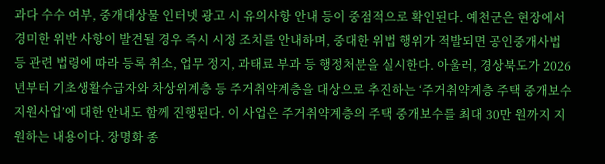과다 수수 여부, 중개대상물 인터넷 광고 시 유의사항 안내 등이 중점적으로 확인된다. 예천군은 현장에서 경미한 위반 사항이 발견될 경우 즉시 시정 조치를 안내하며, 중대한 위법 행위가 적발되면 공인중개사법 등 관련 법령에 따라 등록 취소, 업무 정지, 과태료 부과 등 행정처분을 실시한다. 아울러, 경상북도가 2026년부터 기초생활수급자와 차상위계층 등 주거취약계층을 대상으로 추진하는 ‘주거취약계층 주택 중개보수 지원사업’에 대한 안내도 함께 진행된다. 이 사업은 주거취약계층의 주택 중개보수를 최대 30만 원까지 지원하는 내용이다. 장명화 종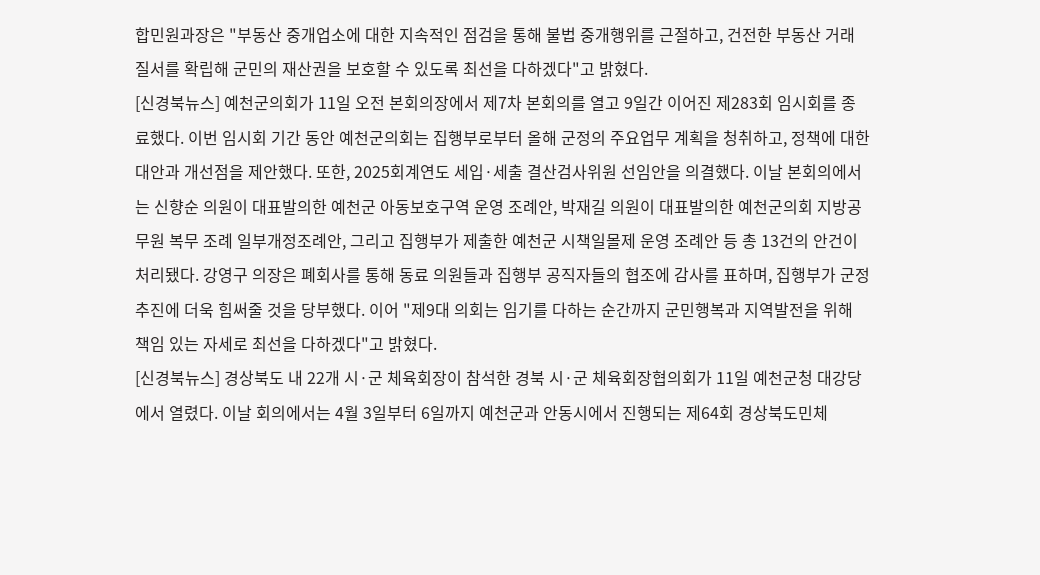합민원과장은 "부동산 중개업소에 대한 지속적인 점검을 통해 불법 중개행위를 근절하고, 건전한 부동산 거래 질서를 확립해 군민의 재산권을 보호할 수 있도록 최선을 다하겠다"고 밝혔다.
[신경북뉴스] 예천군의회가 11일 오전 본회의장에서 제7차 본회의를 열고 9일간 이어진 제283회 임시회를 종료했다. 이번 임시회 기간 동안 예천군의회는 집행부로부터 올해 군정의 주요업무 계획을 청취하고, 정책에 대한 대안과 개선점을 제안했다. 또한, 2025회계연도 세입·세출 결산검사위원 선임안을 의결했다. 이날 본회의에서는 신향순 의원이 대표발의한 예천군 아동보호구역 운영 조례안, 박재길 의원이 대표발의한 예천군의회 지방공무원 복무 조례 일부개정조례안, 그리고 집행부가 제출한 예천군 시책일몰제 운영 조례안 등 총 13건의 안건이 처리됐다. 강영구 의장은 폐회사를 통해 동료 의원들과 집행부 공직자들의 협조에 감사를 표하며, 집행부가 군정 추진에 더욱 힘써줄 것을 당부했다. 이어 "제9대 의회는 임기를 다하는 순간까지 군민행복과 지역발전을 위해 책임 있는 자세로 최선을 다하겠다"고 밝혔다.
[신경북뉴스] 경상북도 내 22개 시·군 체육회장이 참석한 경북 시·군 체육회장협의회가 11일 예천군청 대강당에서 열렸다. 이날 회의에서는 4월 3일부터 6일까지 예천군과 안동시에서 진행되는 제64회 경상북도민체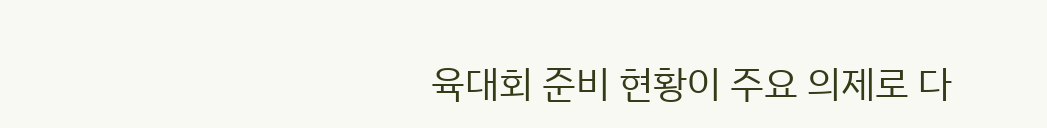육대회 준비 현황이 주요 의제로 다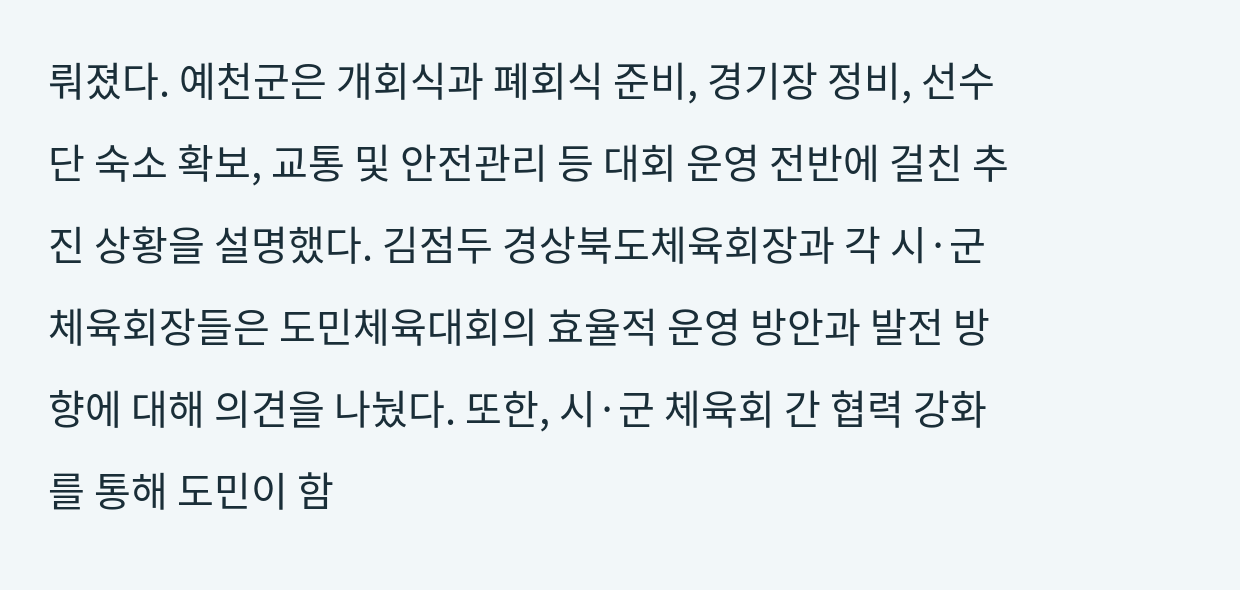뤄졌다. 예천군은 개회식과 폐회식 준비, 경기장 정비, 선수단 숙소 확보, 교통 및 안전관리 등 대회 운영 전반에 걸친 추진 상황을 설명했다. 김점두 경상북도체육회장과 각 시·군 체육회장들은 도민체육대회의 효율적 운영 방안과 발전 방향에 대해 의견을 나눴다. 또한, 시·군 체육회 간 협력 강화를 통해 도민이 함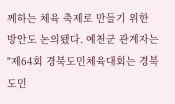께하는 체육 축제로 만들기 위한 방안도 논의됐다. 예천군 관계자는 "제64회 경북도민체육대회는 경북도민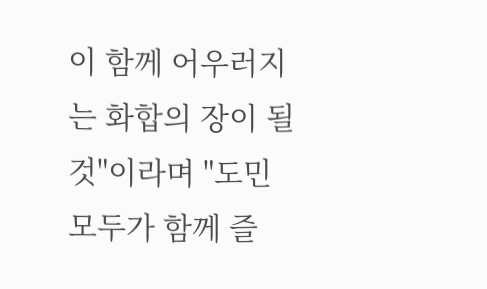이 함께 어우러지는 화합의 장이 될 것"이라며 "도민 모두가 함께 즐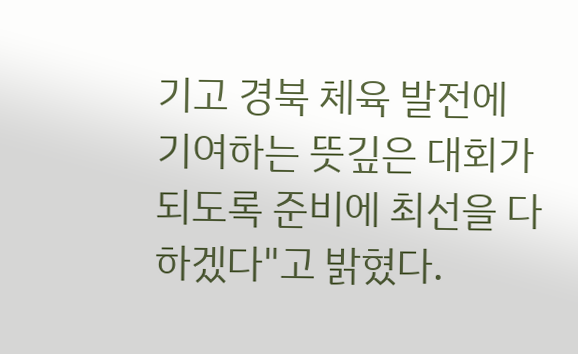기고 경북 체육 발전에 기여하는 뜻깊은 대회가 되도록 준비에 최선을 다하겠다"고 밝혔다.